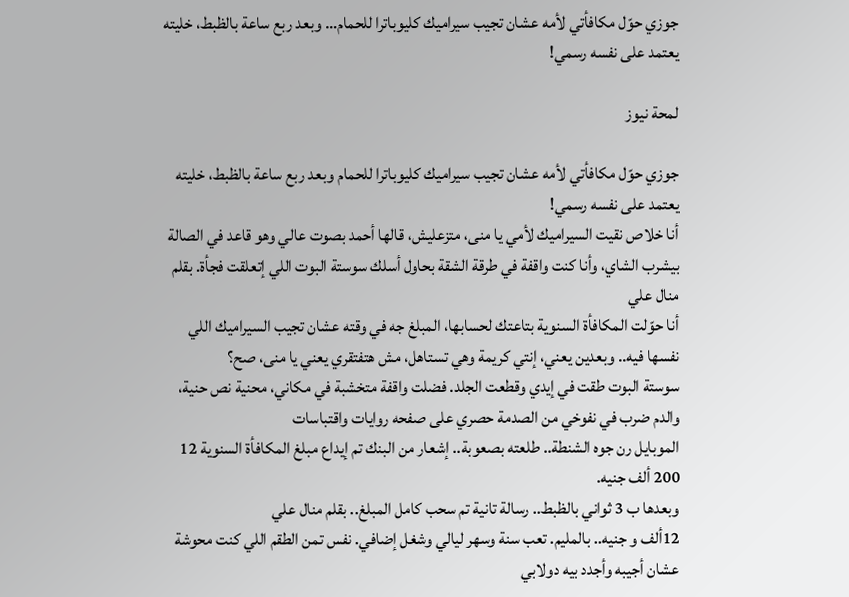جوزي حوّل مكافأتي لأمه عشان تجيب سيراميك كليوباترا للحمام… وبعد ربع ساعة بالظبط، خليته يعتمد على نفسه رسمي!

لمحة نيوز

جوزي حوّل مكافأتي لأمه عشان تجيب سيراميك كليوباترا للحمام وبعد ربع ساعة بالظبط، خليته يعتمد على نفسه رسمي!
أنا خلاص نقيت السيراميك لأمي يا منى، متزعليش، قالها أحمد بصوت عالي وهو قاعد في الصالة بيشرب الشاي، وأنا كنت واقفة في طرقة الشقة بحاول أسلك سوستة البوت اللي إتعلقت فجأة. بقلم منال علي
أنا حوّلت المكافأة السنوية بتاعتك لحسابها، المبلغ جه في وقته عشان تجيب السيراميك اللي نفسها فيه.. وبعدين يعني، إنتي كريمة وهي تستاهل، مش هتفتقري يعني يا منى، صح؟
سوستة البوت طقت في إيدي وقطعت الجلد. فضلت واقفة متخشبة في مكاني، محنية نص حنية، والدم ضرب في نفوخي من الصدمة حصري على صفحه روايات واقتباسات
الموبايل رن جوه الشنطة.. طلعته بصعوبة.. إشعار من البنك تم إيداع مبلغ المكافأة السنوية 12 200 ألف جنيه.
وبعدها ب 3 ثواني بالظبط.. رسالة تانية تم سحب كامل المبلغ.. بقلم منال علي
12ألف و جنيه.. بالمليم. تعب سنة وسهر ليالي وشغل إضافي. نفس تمن الطقم اللي كنت محوشة عشان أجيبه وأجدد بيه دولابي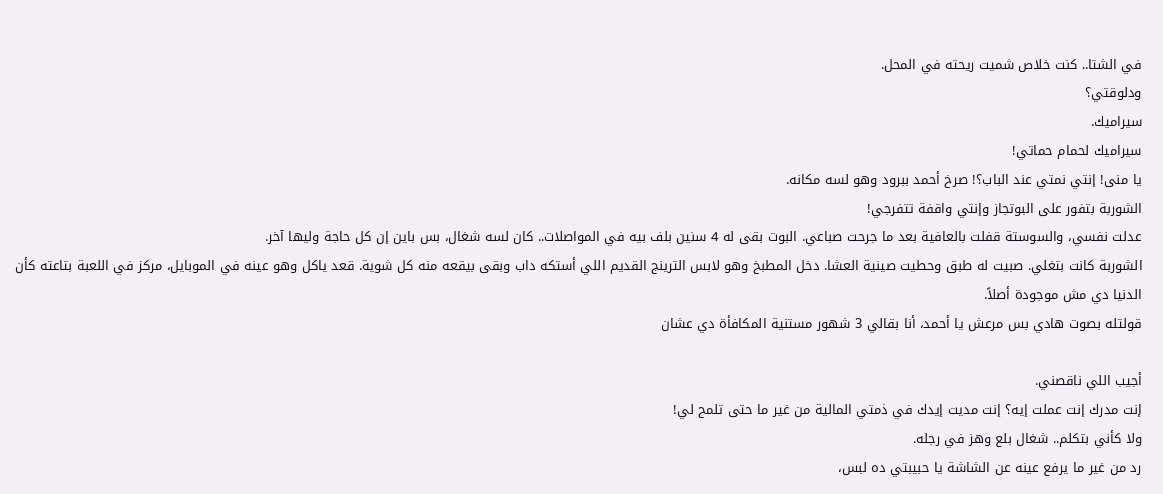في الشتا.. كنت خلاص شميت ريحته في المحل.
ودلوقتي؟
سيراميك.
سيراميك لحمام حماتي!
يا منى! إنتي نمتي عند الباب؟! صرخ أحمد ببرود وهو لسه مكانه.
الشوربة بتفور على البوتجاز وإنتي واقفة تتفرجي!
عدلت نفسي، والسوستة قفلت بالعافية بعد ما جرحت صباعي. البوت بقى له 4 سنين بلف بيه في المواصلات.. كان لسه شغال، بس باين إن كل حاجة وليها آخر.
الشوربة كانت بتغلي. صبيت له طبق وحطيت صينية العشا. دخل المطبخ وهو لابس الترينج القديم اللي أستكه داب وبقى بيقعه منه كل شوية. قعد ياكل وهو عينه في الموبايل، مركز في اللعبة بتاعته كأن الدنيا دي مش موجودة أصلاً.
قولتله بصوت هادي بس مرعش يا أحمد، أنا بقالي 3 شهور مستنية المكافأة دي عشان

أجيب اللي ناقصني.
إنت مدرك إنت عملت إيه؟ إنت مديت إيدك في ذمتي المالية من غير ما حتى تلمح لي!
ولا كأني بتكلم.. شغال بلع وهز في رجله.
رد من غير ما يرفع عينه عن الشاشة يا حبيبتي ده لبس،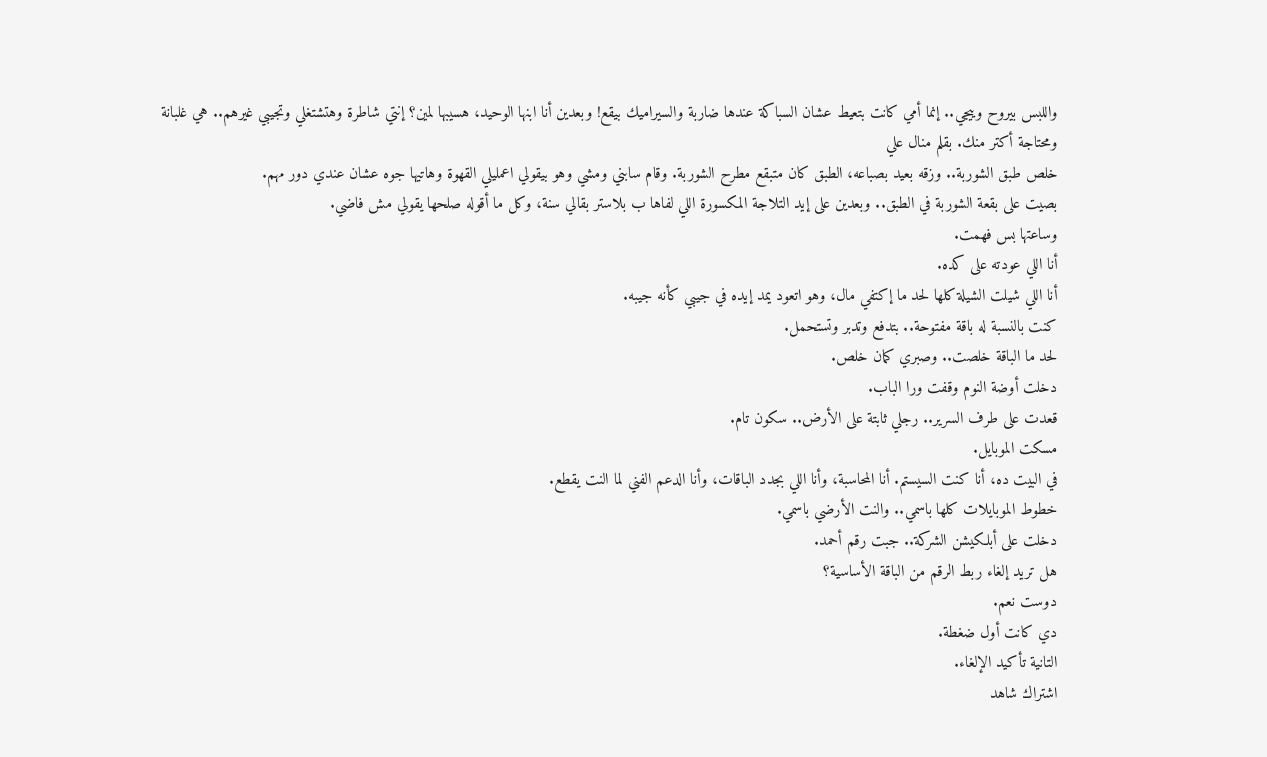واللبس بيروح وييجي.. إنما أمي كانت بتعيط عشان السباكة عندها ضاربة والسيراميك بيقع! وبعدين أنا ابنها الوحيد، هسيبها لمين؟ إنتي شاطرة وهتشتغلي وتجيبي غيرهم.. هي غلبانة ومحتاجة أكتر منك. بقلم منال علي
خلص طبق الشوربة.. وزقه بعيد بصباعه، الطبق كان متبقع مطرح الشوربة. وقام سابني ومشي وهو بيقولي اعمليلي القهوة وهاتيها جوه عشان عندي دور مهم.
بصيت على بقعة الشوربة في الطبق.. وبعدين على إيد التلاجة المكسورة اللي لفاها ب بلاستر بقالي سنة، وكل ما أقوله صلحها يقولي مش فاضي.
وساعتها بس فهمت.
أنا اللي عودته على كده.
أنا اللي شيلت الشيلة كلها لحد ما إكتفي مال، وهو اتعود يمد إيده في جيبي كأنه جيبه.
كنت بالنسبة له باقة مفتوحة.. بتدفع وتدبر وتستحمل.
لحد ما الباقة خلصت.. وصبري كمان خلص.
دخلت أوضة النوم وقفت ورا الباب.
قعدت على طرف السرير.. رجلي ثابتة على الأرض.. سكون تام.
مسكت الموبايل.
في البيت ده، أنا كنت السيستم. أنا المحاسبة، وأنا اللي بجدد الباقات، وأنا الدعم الفني لما النت يقطع.
خطوط الموبايلات كلها باسمي.. والنت الأرضي باسمي.
دخلت على أبلكيشن الشركة.. جبت رقم أحمد.
هل تريد إلغاء ربط الرقم من الباقة الأساسية؟
دوست نعم.
دي كانت أول ضغطة.
التانية تأكيد الإلغاء.
اشتراك شاهد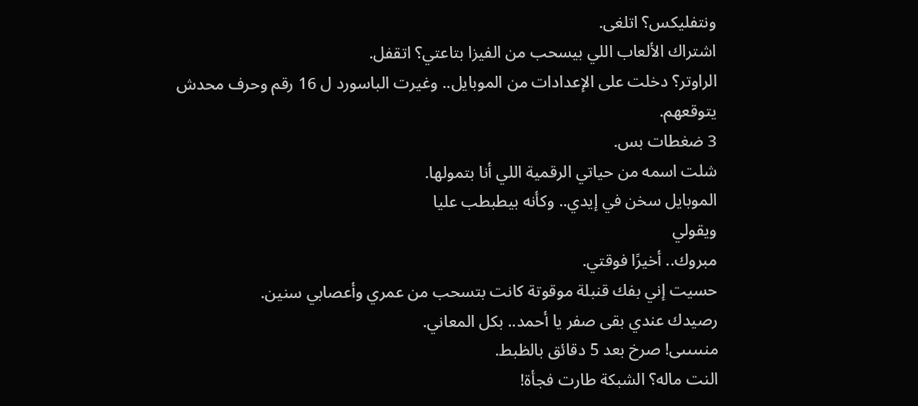ونتفليكس؟ اتلغى.
اشتراك الألعاب اللي بيسحب من الفيزا بتاعتي؟ اتقفل.
الراوتر؟ دخلت على الإعدادات من الموبايل.. وغيرت الباسورد ل 16 رقم وحرف محدش يتوقعهم.
3 ضغطات بس.
شلت اسمه من حياتي الرقمية اللي أنا بتمولها.
الموبايل سخن في إيدي.. وكأنه بيطبطب عليا
ويقولي
مبروك.. أخيرًا فوقتي.
حسيت إني بفك قنبلة موقوتة كانت بتسحب من عمري وأعصابي سنين.
رصيدك عندي بقى صفر يا أحمد.. بكل المعاني.
منىىىىى! صرخ بعد 5 دقائق بالظبط.
النت ماله؟ الشبكة طارت فجأة!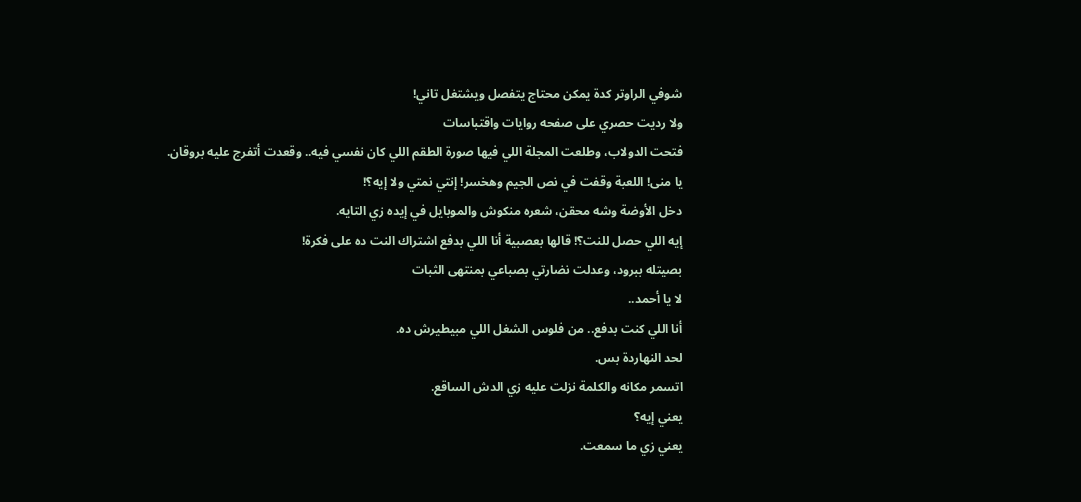شوفي الراوتر كدة يمكن محتاج يتفصل ويشتغل تاني!
ولا رديت حصري على صفحه روايات واقتباسات
فتحت الدولاب، وطلعت المجلة اللي فيها صورة الطقم اللي كان نفسي فيه.. وقعدت أتفرج عليه بروقان.
يا منى! اللعبة وقفت في نص الجيم وهخسر! إنتي نمتي ولا إيه؟!
دخل الأوضة وشه محقن، شعره منكوش والموبايل في إيده زي التايه.
إيه اللي حصل للنت؟! قالها بعصبية أنا اللي بدفع اشتراك النت ده على فكرة!
بصيتله ببرود، وعدلت نضارتي بصباعي بمنتهى الثبات
لا يا أحمد..
أنا اللي كنت بدفع.. من فلوس الشغل اللي مبيطيرش ده.
لحد النهاردة بس.
اتسمر مكانه والكلمة نزلت عليه زي الدش الساقع.
يعني إيه؟
يعني زي ما سمعت.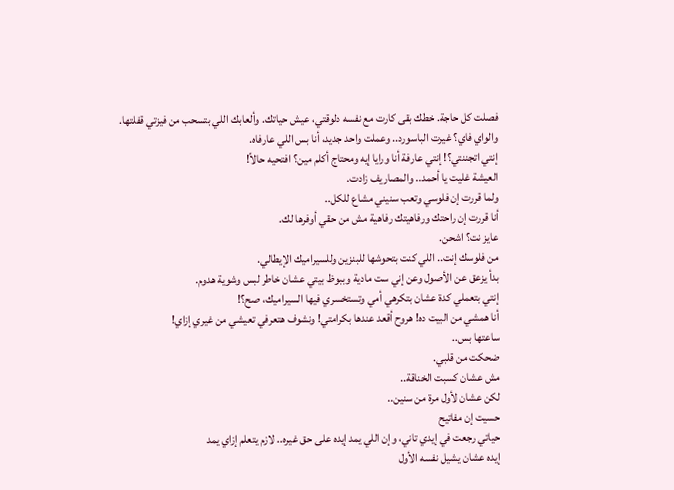فصلت كل حاجة. خطك بقى كارت مع نفسه دلوقتي، عيش حياتك. وألعابك اللي بتسحب من فيزتي قفلتها.
والواي فاي؟ غيرت الباسورد.. وعملت واحد جديد، أنا بس اللي عارفاه.
إنتي اتجننتي؟! إنتي عارفة أنا ورايا إيه ومحتاج أكلم مين؟ افتحيه حالاً!
العيشة غليت يا أحمد.. والمصاريف زادت.
ولما قررت إن فلوسي وتعب سنيني مشاع للكل..
أنا قررت إن راحتك ورفاهيتك رفاهية مش من حقي أوفرها لك.
عايز نت؟ اشحن.
من فلوسك إنت.. اللي كنت بتحوشها للبنزين وللسيراميك الإيطالي.
بدأ يزعق عن الأصول وعن إني ست مادية وببوظ بيتي عشان خاطر لبس وشوية هدوم.
إنتي بتعملي كدة عشان بتكرهي أمي وتستخسري فيها السيراميك، صح؟!
أنا همشي من البيت ده! هروح أقعد عندها بكرامتي! ونشوف هتعرفي تعيشي من غيري إزاي!
ساعتها بس..
ضحكت من قلبي.
مش عشان كسبت الخناقة..
لكن عشان لأول مرة من سنين..
حسيت إن مفاتيح
حياتي رجعت في إيدي تاني، وإن اللي يمد إيده على حق غيره.. لازم يتعلم إزاي يمد
إيده عشان يشيل نفسه الأول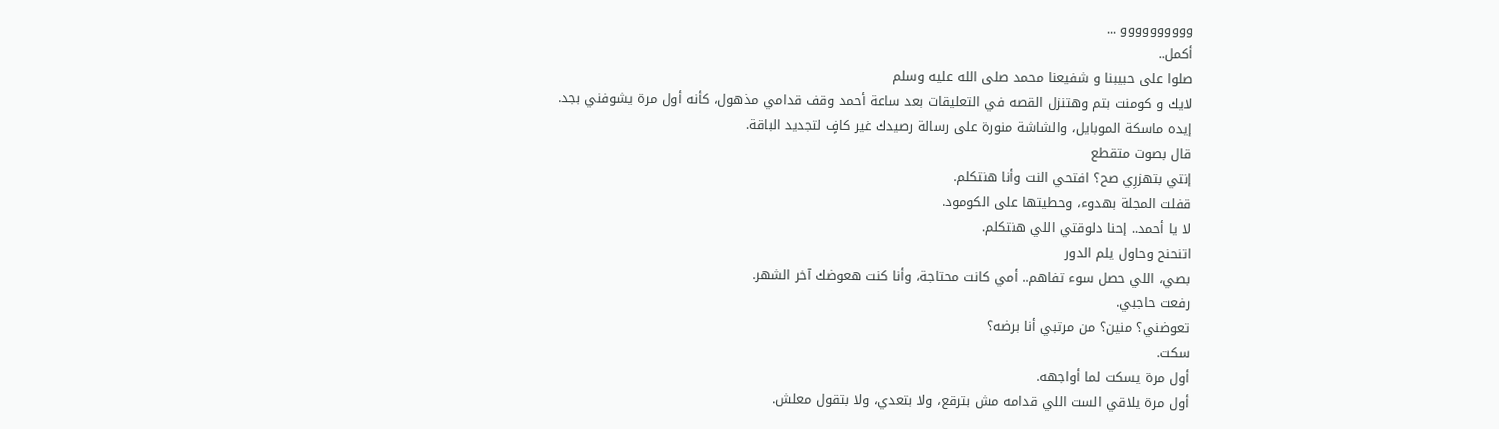وووووووووو ...
أكمل..
صلوا على حبيبنا و شفيعنا محمد صلى الله عليه وسلم
لايك و كومنت بتم وهتنزل القصه في التعليقات بعد ساعة أحمد وقف قدامي مذهول، كأنه أول مرة يشوفني بجد.
إيده ماسكة الموبايل، والشاشة منورة على رسالة رصيدك غير كافٍ لتجديد الباقة.
قال بصوت متقطع
إنتي بتهزرِي صح؟ افتحي النت وأنا هنتكلم.
قفلت المجلة بهدوء، وحطيتها على الكومود.
لا يا أحمد.. إحنا دلوقتي اللي هنتكلم.
اتنحنح وحاول يلم الدور
بصي، اللي حصل سوء تفاهم.. أمي كانت محتاجة، وأنا كنت هعوضك آخر الشهر.
رفعت حاجبي.
تعوضني؟ منين؟ من مرتبي أنا برضه؟
سكت.
أول مرة يسكت لما أواجهه.
أول مرة يلاقي الست اللي قدامه مش بترقع، ولا بتعدي، ولا بتقول معلش.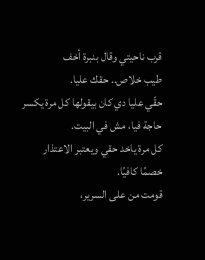قرب ناحيتي وقال بنبرة أخف
طيب خلاص.. حقك عليا.
حقّي عليا دي كان بيقولها كل مرة يكسر حاجة فيا، مش في البيت.
كل مرة ياخد حقي ويعتبر الاعتذار خصمًا كافيًا.
قومت من على السرير،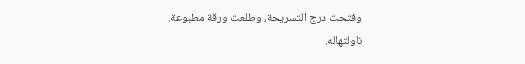وفتحت درج التسريحة، وطلعت ورقة مطبوعة.
ناولتهاله.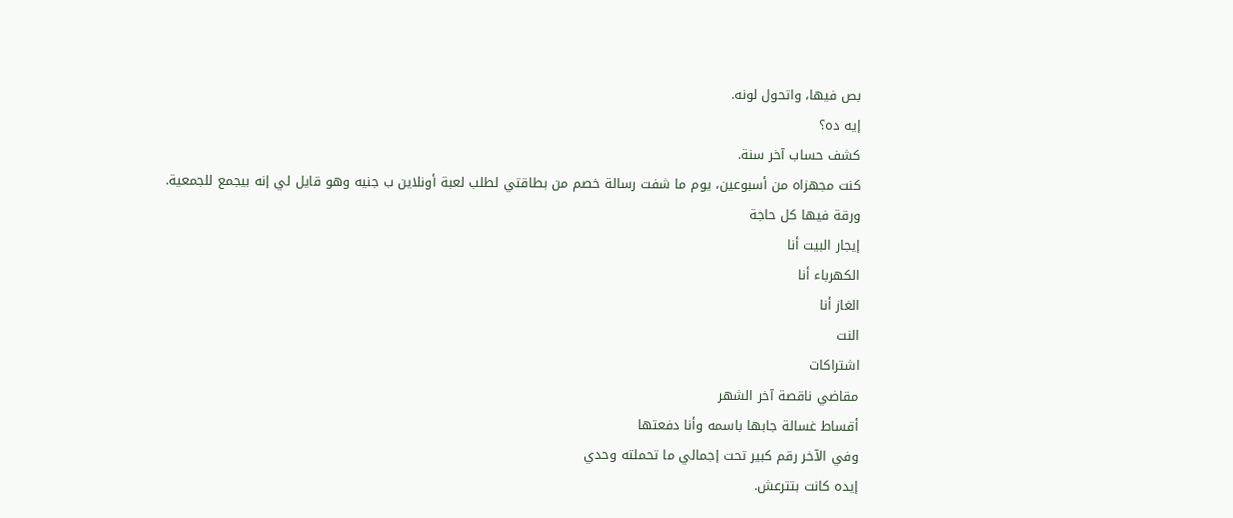بص فيها، واتحول لونه.
إيه ده؟
كشف حساب آخر سنة.
كنت مجهزاه من أسبوعين، يوم ما شفت رسالة خصم من بطاقتي لطلب لعبة أونلاين ب جنيه وهو قايل لي إنه بيجمع للجمعية.
ورقة فيها كل حاجة
إيجار البيت أنا
الكهرباء أنا
الغاز أنا
النت
اشتراكات
مقاضي ناقصة آخر الشهر
أقساط غسالة جابها باسمه وأنا دفعتها
وفي الآخر رقم كبير تحت إجمالي ما تحملته وحدي
إيده كانت بتترعش.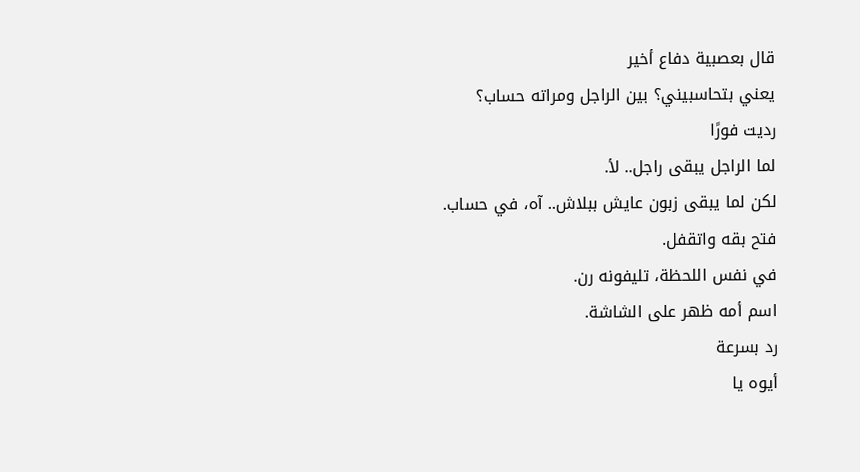قال بعصبية دفاع أخير
يعني بتحاسبيني؟ بين الراجل ومراته حساب؟
رديت فورًا
لما الراجل يبقى راجل.. لأ.
لكن لما يبقى زبون عايش ببلاش.. آه، في حساب.
فتح بقه واتقفل.
في نفس اللحظة، تليفونه رن.
اسم أمه ظهر على الشاشة.
رد بسرعة
أيوه يا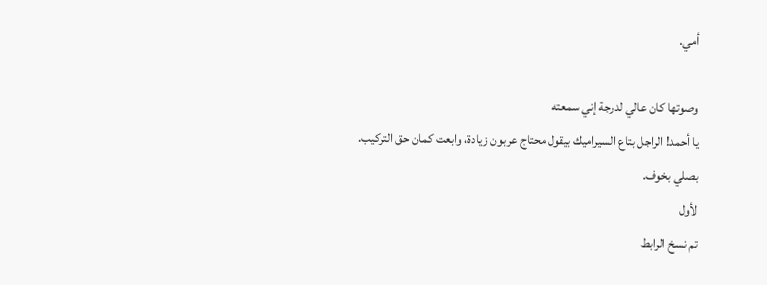أمي.

وصوتها كان عالي لدرجة إني سمعته
يا أحمد! الراجل بتاع السيراميك بيقول محتاج عربون زيادة، وابعت كمان حق التركيب.
بصلي بخوف.
لأول
تم نسخ الرابط